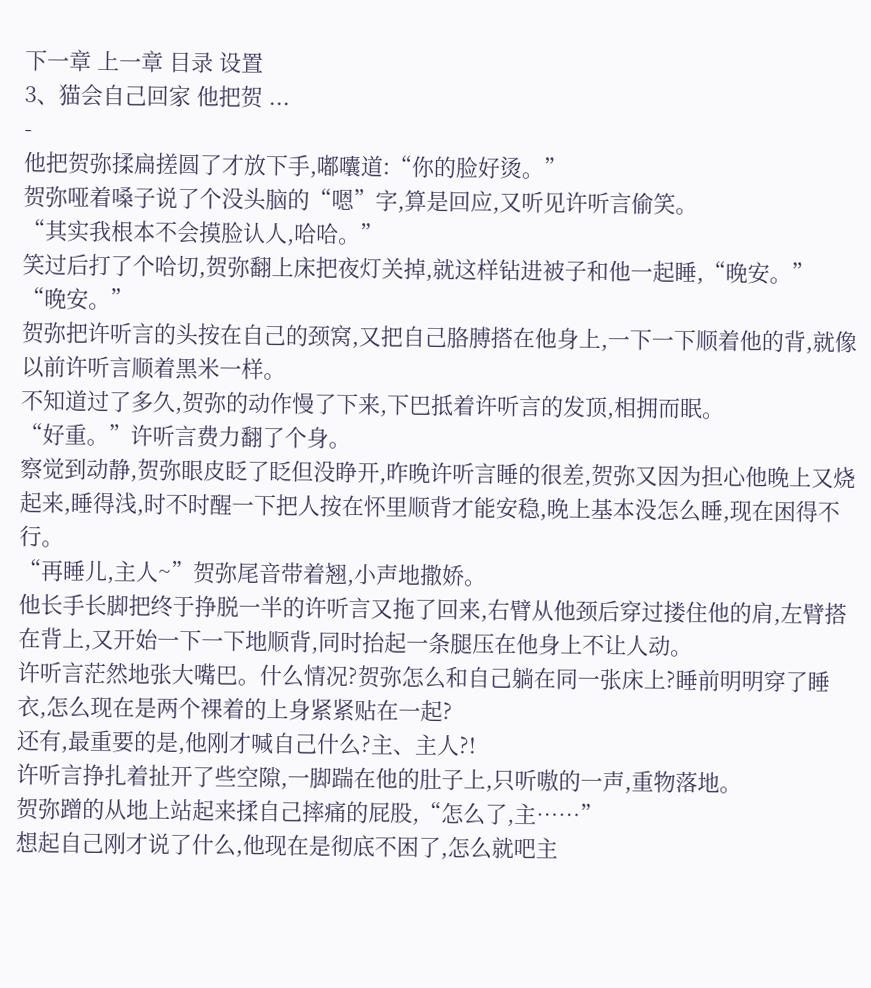下一章 上一章 目录 设置
3、猫会自己回家 他把贺 ...
-
他把贺弥揉扁搓圆了才放下手,嘟囔道:“你的脸好烫。”
贺弥哑着嗓子说了个没头脑的“嗯”字,算是回应,又听见许听言偷笑。
“其实我根本不会摸脸认人,哈哈。”
笑过后打了个哈切,贺弥翻上床把夜灯关掉,就这样钻进被子和他一起睡,“晚安。”
“晚安。”
贺弥把许听言的头按在自己的颈窝,又把自己胳膊搭在他身上,一下一下顺着他的背,就像以前许听言顺着黑米一样。
不知道过了多久,贺弥的动作慢了下来,下巴抵着许听言的发顶,相拥而眠。
“好重。”许听言费力翻了个身。
察觉到动静,贺弥眼皮眨了眨但没睁开,昨晚许听言睡的很差,贺弥又因为担心他晚上又烧起来,睡得浅,时不时醒一下把人按在怀里顺背才能安稳,晚上基本没怎么睡,现在困得不行。
“再睡儿,主人~”贺弥尾音带着翘,小声地撒娇。
他长手长脚把终于挣脱一半的许听言又拖了回来,右臂从他颈后穿过搂住他的肩,左臂搭在背上,又开始一下一下地顺背,同时抬起一条腿压在他身上不让人动。
许听言茫然地张大嘴巴。什么情况?贺弥怎么和自己躺在同一张床上?睡前明明穿了睡衣,怎么现在是两个裸着的上身紧紧贴在一起?
还有,最重要的是,他刚才喊自己什么?主、主人?!
许听言挣扎着扯开了些空隙,一脚踹在他的肚子上,只听嗷的一声,重物落地。
贺弥蹭的从地上站起来揉自己摔痛的屁股,“怎么了,主……”
想起自己刚才说了什么,他现在是彻底不困了,怎么就吧主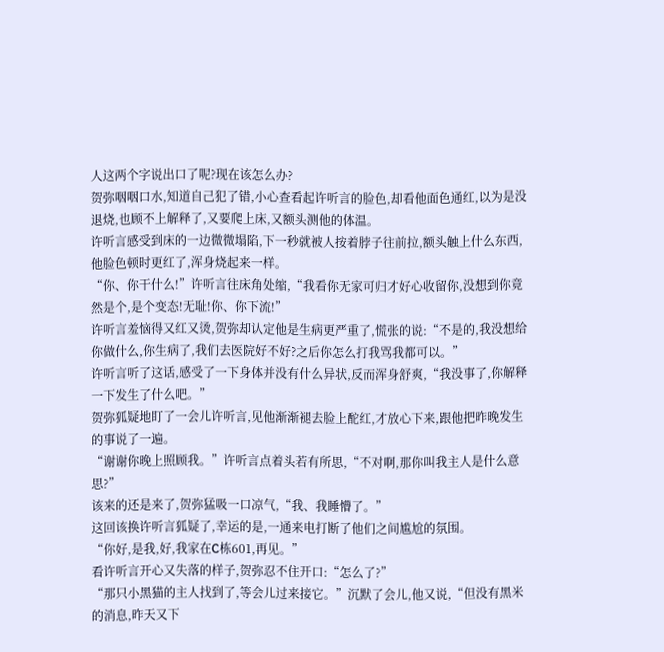人这两个字说出口了呢?现在该怎么办?
贺弥咽咽口水,知道自己犯了错,小心查看起许听言的脸色,却看他面色通红,以为是没退烧,也顾不上解释了,又要爬上床,又额头测他的体温。
许听言感受到床的一边微微塌陷,下一秒就被人按着脖子往前拉,额头触上什么东西,他脸色顿时更红了,浑身烧起来一样。
“你、你干什么!”许听言往床角处缩,“我看你无家可归才好心收留你,没想到你竟然是个,是个变态!无耻!你、你下流!”
许听言羞恼得又红又烫,贺弥却认定他是生病更严重了,慌张的说:“不是的,我没想给你做什么,你生病了,我们去医院好不好?之后你怎么打我骂我都可以。”
许听言听了这话,感受了一下身体并没有什么异状,反而浑身舒爽,“我没事了,你解释一下发生了什么吧。”
贺弥狐疑地盯了一会儿许听言,见他渐渐褪去脸上酡红,才放心下来,跟他把昨晚发生的事说了一遍。
“谢谢你晚上照顾我。”许听言点着头若有所思,“不对啊,那你叫我主人是什么意思?”
该来的还是来了,贺弥猛吸一口凉气,“我、我睡懵了。”
这回该换许听言狐疑了,幸运的是,一通来电打断了他们之间尴尬的氛围。
“你好,是我,好,我家在C栋601,再见。”
看许听言开心又失落的样子,贺弥忍不住开口:“怎么了?”
“那只小黑猫的主人找到了,等会儿过来接它。”沉默了会儿,他又说,“但没有黑米的消息,昨天又下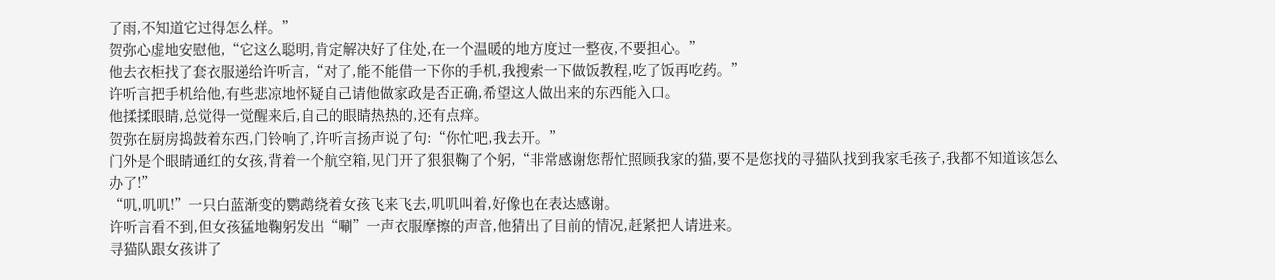了雨,不知道它过得怎么样。”
贺弥心虚地安慰他,“它这么聪明,肯定解决好了住处,在一个温暖的地方度过一整夜,不要担心。”
他去衣柜找了套衣服递给许听言,“对了,能不能借一下你的手机,我搜索一下做饭教程,吃了饭再吃药。”
许听言把手机给他,有些悲凉地怀疑自己请他做家政是否正确,希望这人做出来的东西能入口。
他揉揉眼睛,总觉得一觉醒来后,自己的眼睛热热的,还有点痒。
贺弥在厨房捣鼓着东西,门铃响了,许听言扬声说了句:“你忙吧,我去开。”
门外是个眼睛通红的女孩,背着一个航空箱,见门开了狠狠鞠了个躬,“非常感谢您帮忙照顾我家的猫,要不是您找的寻猫队找到我家毛孩子,我都不知道该怎么办了!”
“叽,叽叽!”一只白蓝渐变的鹦鹉绕着女孩飞来飞去,叽叽叫着,好像也在表达感谢。
许听言看不到,但女孩猛地鞠躬发出“唰”一声衣服摩擦的声音,他猜出了目前的情况,赶紧把人请进来。
寻猫队跟女孩讲了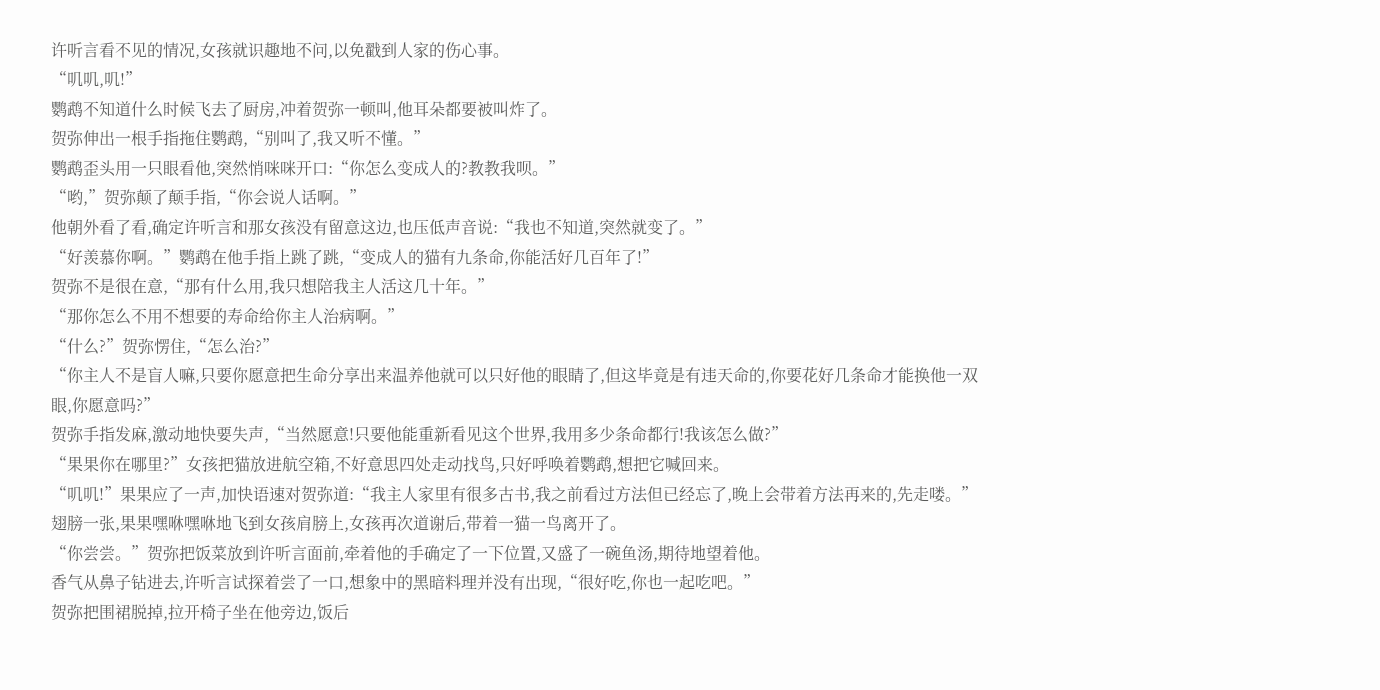许听言看不见的情况,女孩就识趣地不问,以免戳到人家的伤心事。
“叽叽,叽!”
鹦鹉不知道什么时候飞去了厨房,冲着贺弥一顿叫,他耳朵都要被叫炸了。
贺弥伸出一根手指拖住鹦鹉,“别叫了,我又听不懂。”
鹦鹉歪头用一只眼看他,突然悄咪咪开口:“你怎么变成人的?教教我呗。”
“哟,”贺弥颠了颠手指,“你会说人话啊。”
他朝外看了看,确定许听言和那女孩没有留意这边,也压低声音说:“我也不知道,突然就变了。”
“好羡慕你啊。”鹦鹉在他手指上跳了跳,“变成人的猫有九条命,你能活好几百年了!”
贺弥不是很在意,“那有什么用,我只想陪我主人活这几十年。”
“那你怎么不用不想要的寿命给你主人治病啊。”
“什么?”贺弥愣住,“怎么治?”
“你主人不是盲人嘛,只要你愿意把生命分享出来温养他就可以只好他的眼睛了,但这毕竟是有违天命的,你要花好几条命才能换他一双眼,你愿意吗?”
贺弥手指发麻,激动地快要失声,“当然愿意!只要他能重新看见这个世界,我用多少条命都行!我该怎么做?”
“果果你在哪里?”女孩把猫放进航空箱,不好意思四处走动找鸟,只好呼唤着鹦鹉,想把它喊回来。
“叽叽!”果果应了一声,加快语速对贺弥道:“我主人家里有很多古书,我之前看过方法但已经忘了,晚上会带着方法再来的,先走喽。”
翅膀一张,果果嘿咻嘿咻地飞到女孩肩膀上,女孩再次道谢后,带着一猫一鸟离开了。
“你尝尝。”贺弥把饭菜放到许听言面前,牵着他的手确定了一下位置,又盛了一碗鱼汤,期待地望着他。
香气从鼻子钻进去,许听言试探着尝了一口,想象中的黑暗料理并没有出现,“很好吃,你也一起吃吧。”
贺弥把围裙脱掉,拉开椅子坐在他旁边,饭后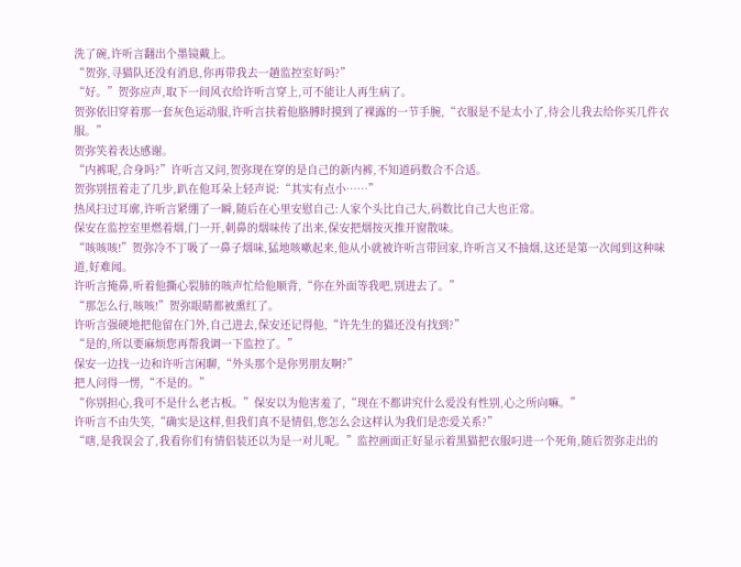洗了碗,许听言翻出个墨镜戴上。
“贺弥,寻猫队还没有消息,你再带我去一趟监控室好吗?”
“好。”贺弥应声,取下一间风衣给许听言穿上,可不能让人再生病了。
贺弥依旧穿着那一套灰色运动服,许听言扶着他胳膊时摸到了裸露的一节手腕,“衣服是不是太小了,待会儿我去给你买几件衣服。”
贺弥笑着表达感谢。
“内裤呢,合身吗?”许听言又问,贺弥现在穿的是自己的新内裤,不知道码数合不合适。
贺弥别扭着走了几步,趴在他耳朵上轻声说:“其实有点小……”
热风扫过耳廓,许听言紧绷了一瞬,随后在心里安慰自己:人家个头比自己大,码数比自己大也正常。
保安在监控室里燃着烟,门一开,刺鼻的烟味传了出来,保安把烟按灭推开窗散味。
“咳咳咳!”贺弥冷不丁吸了一鼻子烟味,猛地咳嗽起来,他从小就被许听言带回家,许听言又不抽烟,这还是第一次闻到这种味道,好难闻。
许听言掩鼻,听着他撕心裂肺的咳声忙给他顺背,“你在外面等我吧,别进去了。”
“那怎么行,咳咳!”贺弥眼睛都被熏红了。
许听言强硬地把他留在门外,自己进去,保安还记得他,“许先生的猫还没有找到?”
“是的,所以要麻烦您再帮我调一下监控了。”
保安一边找一边和许听言闲聊,“外头那个是你男朋友啊?”
把人问得一愣,“不是的。”
“你别担心,我可不是什么老古板。”保安以为他害羞了,“现在不都讲究什么爱没有性别,心之所向嘛。”
许听言不由失笑,“确实是这样,但我们真不是情侣,您怎么会这样认为我们是恋爱关系?”
“嗐,是我误会了,我看你们有情侣装还以为是一对儿呢。”监控画面正好显示着黑猫把衣服叼进一个死角,随后贺弥走出的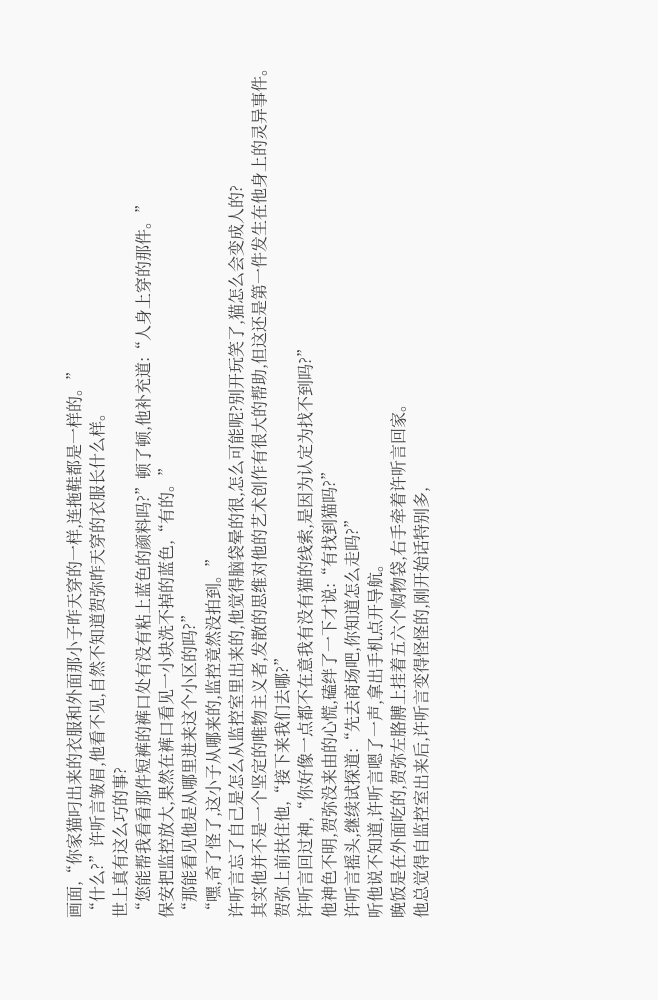画面,“你家猫叼出来的衣服和外面那小子昨天穿的一样,连拖鞋都是一样的。”
“什么?”许听言皱眉,他看不见,自然不知道贺弥昨天穿的衣服长什么样。
世上真有这么巧的事?
“您能帮我看看那件短裤的裤口处有没有粘上蓝色的颜料吗?”顿了顿,他补充道:“人身上穿的那件。”
保安把监控放大,果然在裤口看见一小块洗不掉的蓝色,“有的。”
“那能看见他是从哪里进来这个小区的吗?”
“嘿,奇了怪了,这小子从哪来的,监控竟然没拍到。”
许听言忘了自己是怎么从监控室里出来的,他觉得脑袋晕的很,怎么可能呢?别开玩笑了,猫怎么会变成人的?
其实他并不是一个坚定的唯物主义者,发散的思维对他的艺术创作有很大的帮助,但这还是第一件发生在他身上的灵异事件。
贺弥上前扶住他,“接下来我们去哪?”
许听言回过神,“你好像一点都不在意我有没有猫的线索,是因为认定为找不到吗?”
他神色不明,贺弥没来由的心慌,磕绊了一下才说:“有找到猫吗?”
许听言摇头,继续试探道:“先去商场吧,你知道怎么走吗?”
听他说不知道,许听言嗯了一声,拿出手机点开导航。
晚饭是在外面吃的,贺弥左胳膊上挂着五六个购物袋,右手牵着许听言回家。
他总觉得自监控室出来后,许听言变得怪怪的,刚开始话特别多,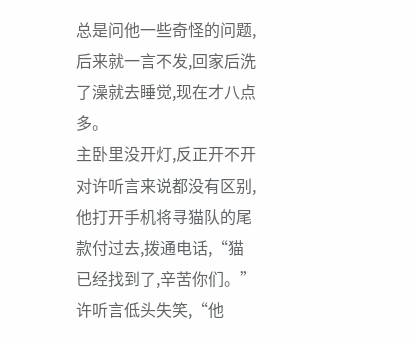总是问他一些奇怪的问题,后来就一言不发,回家后洗了澡就去睡觉,现在才八点多。
主卧里没开灯,反正开不开对许听言来说都没有区别,他打开手机将寻猫队的尾款付过去,拨通电话,“猫已经找到了,辛苦你们。”
许听言低头失笑,“他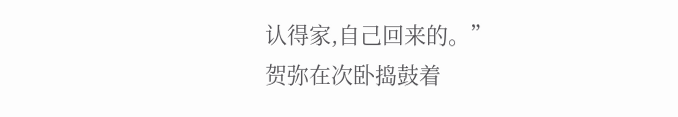认得家,自己回来的。”
贺弥在次卧捣鼓着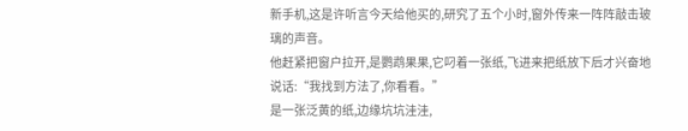新手机,这是许听言今天给他买的,研究了五个小时,窗外传来一阵阵敲击玻璃的声音。
他赶紧把窗户拉开,是鹦鹉果果,它叼着一张纸,飞进来把纸放下后才兴奋地说话:“我找到方法了,你看看。”
是一张泛黄的纸,边缘坑坑洼洼,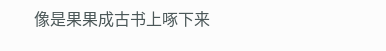像是果果成古书上啄下来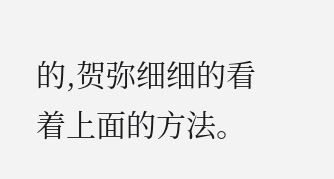的,贺弥细细的看着上面的方法。